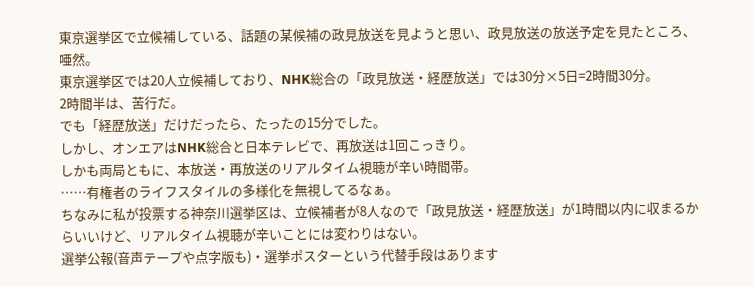東京選挙区で立候補している、話題の某候補の政見放送を見ようと思い、政見放送の放送予定を見たところ、唖然。
東京選挙区では20人立候補しており、NHK総合の「政見放送・経歴放送」では30分×5日=2時間30分。
2時間半は、苦行だ。
でも「経歴放送」だけだったら、たったの15分でした。
しかし、オンエアはNHK総合と日本テレビで、再放送は1回こっきり。
しかも両局ともに、本放送・再放送のリアルタイム視聴が辛い時間帯。
……有権者のライフスタイルの多様化を無視してるなぁ。
ちなみに私が投票する神奈川選挙区は、立候補者が8人なので「政見放送・経歴放送」が1時間以内に収まるからいいけど、リアルタイム視聴が辛いことには変わりはない。
選挙公報(音声テープや点字版も)・選挙ポスターという代替手段はあります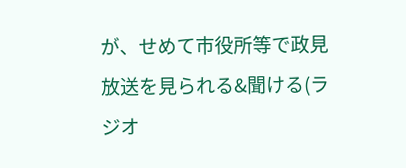が、せめて市役所等で政見放送を見られる&聞ける(ラジオ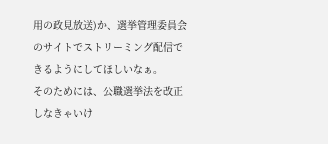用の政見放送)か、選挙管理委員会のサイトでストリーミング配信できるようにしてほしいなぁ。
そのためには、公職選挙法を改正しなきゃいけ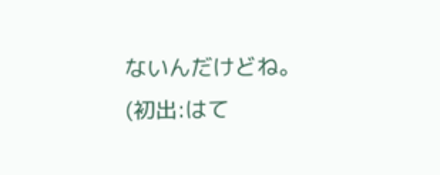ないんだけどね。
(初出:はて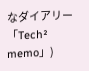なダイアリー「Tech² memo」)